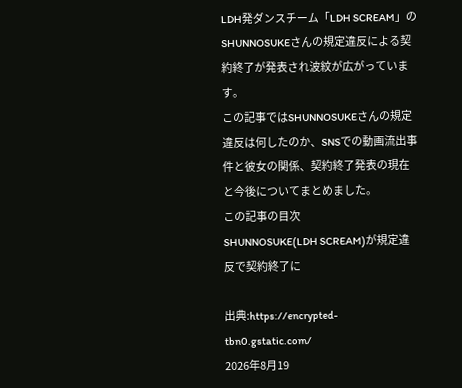LDH発ダンスチーム「LDH SCREAM」のSHUNNOSUKEさんの規定違反による契約終了が発表され波紋が広がっています。
この記事ではSHUNNOSUKEさんの規定違反は何したのか、SNSでの動画流出事件と彼女の関係、契約終了発表の現在と今後についてまとめました。
この記事の目次
SHUNNOSUKE(LDH SCREAM)が規定違反で契約終了に

出典:https://encrypted-tbn0.gstatic.com/
2026年8月19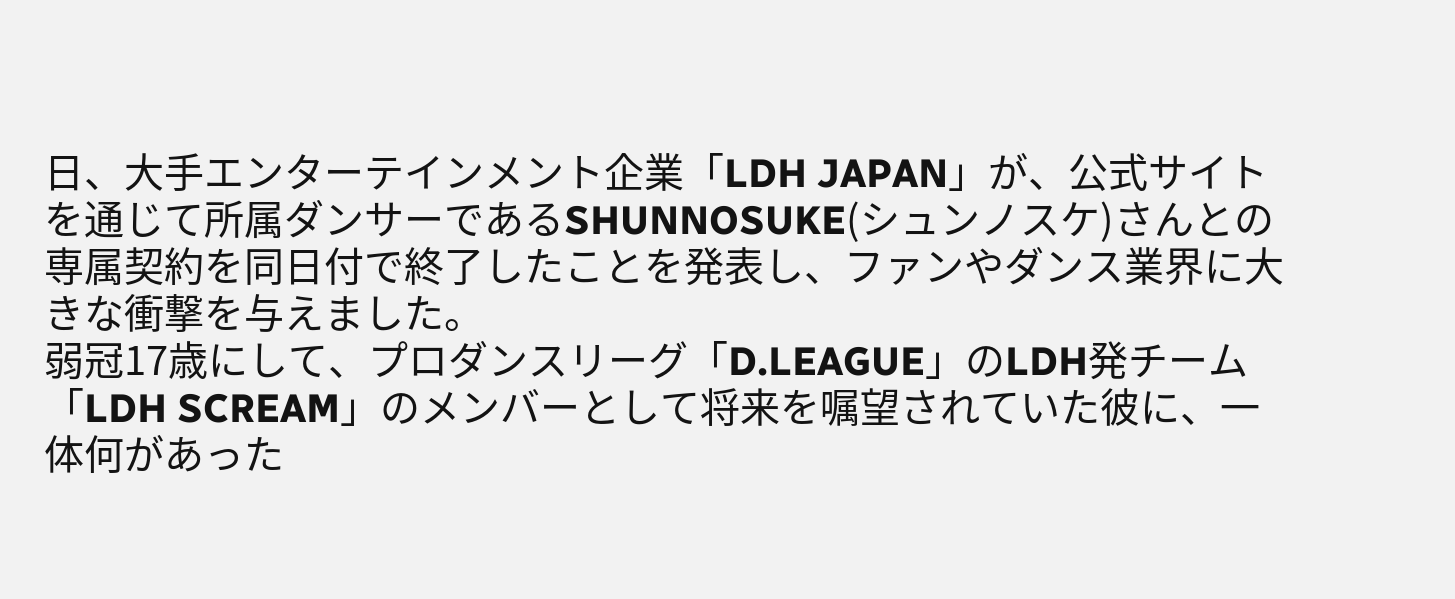日、大手エンターテインメント企業「LDH JAPAN」が、公式サイトを通じて所属ダンサーであるSHUNNOSUKE(シュンノスケ)さんとの専属契約を同日付で終了したことを発表し、ファンやダンス業界に大きな衝撃を与えました。
弱冠17歳にして、プロダンスリーグ「D.LEAGUE」のLDH発チーム「LDH SCREAM」のメンバーとして将来を嘱望されていた彼に、一体何があった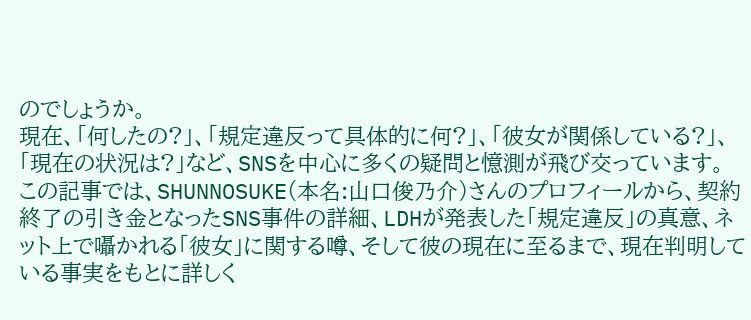のでしょうか。
現在、「何したの?」、「規定違反って具体的に何?」、「彼女が関係している?」、「現在の状況は?」など、SNSを中心に多くの疑問と憶測が飛び交っています。
この記事では、SHUNNOSUKE(本名:山口俊乃介)さんのプロフィールから、契約終了の引き金となったSNS事件の詳細、LDHが発表した「規定違反」の真意、ネット上で囁かれる「彼女」に関する噂、そして彼の現在に至るまで、現在判明している事実をもとに詳しく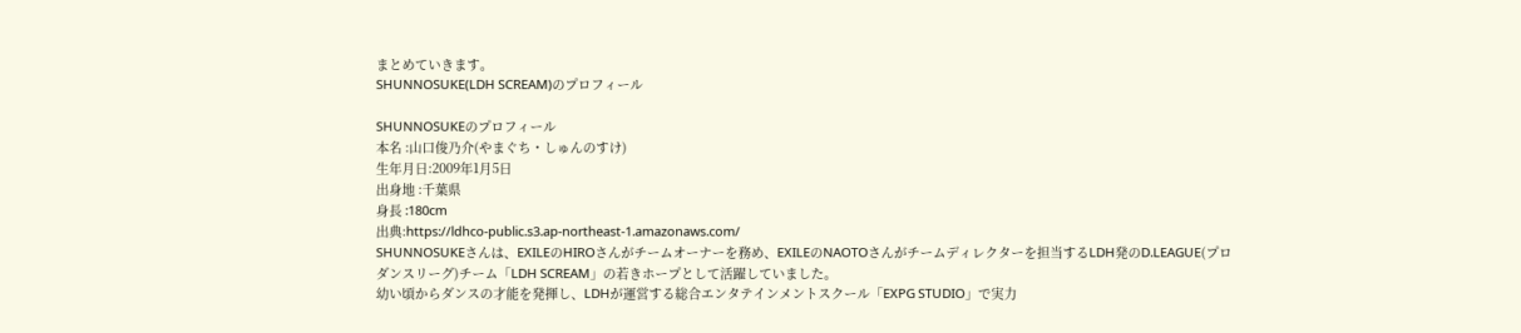まとめていきます。
SHUNNOSUKE(LDH SCREAM)のプロフィール

SHUNNOSUKEのプロフィール
本名 :山口俊乃介(やまぐち・しゅんのすけ)
生年月日:2009年1月5日
出身地 :千葉県
身長 :180cm
出典:https://ldhco-public.s3.ap-northeast-1.amazonaws.com/
SHUNNOSUKEさんは、EXILEのHIROさんがチームオーナーを務め、EXILEのNAOTOさんがチームディレクターを担当するLDH発のD.LEAGUE(プロダンスリーグ)チーム「LDH SCREAM」の若きホープとして活躍していました。
幼い頃からダンスの才能を発揮し、LDHが運営する総合エンタテインメントスクール「EXPG STUDIO」で実力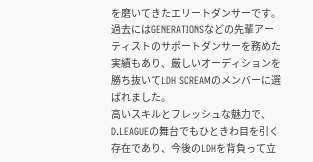を磨いてきたエリートダンサーです。
過去にはGENERATIONSなどの先輩アーティストのサポートダンサーを務めた実績もあり、厳しいオーディションを勝ち抜いてLDH SCREAMのメンバーに選ばれました。
高いスキルとフレッシュな魅力で、D.LEAGUEの舞台でもひときわ目を引く存在であり、今後のLDHを背負って立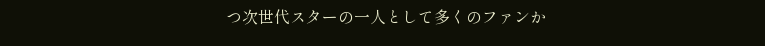つ次世代スターの一人として多くのファンか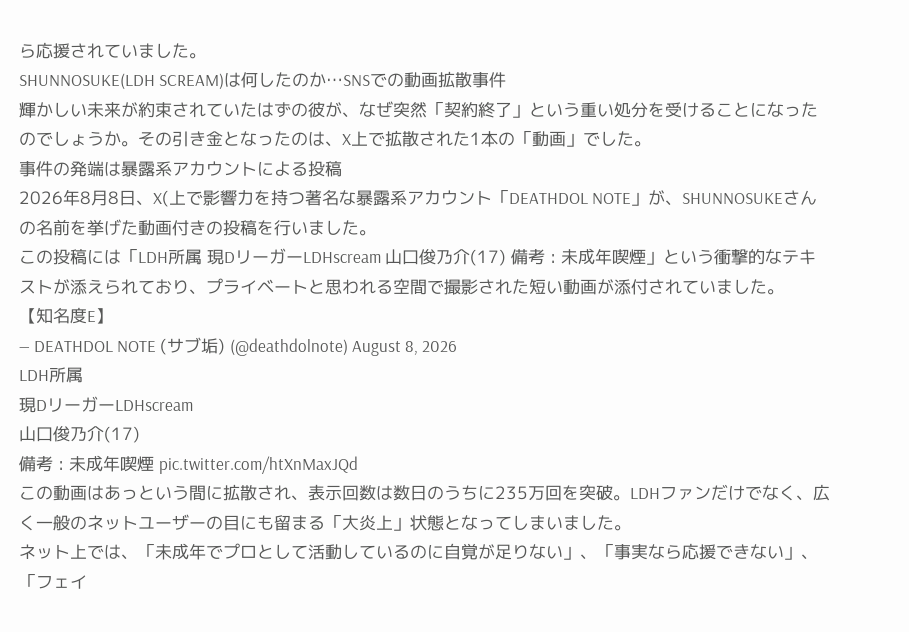ら応援されていました。
SHUNNOSUKE(LDH SCREAM)は何したのか…SNSでの動画拡散事件
輝かしい未来が約束されていたはずの彼が、なぜ突然「契約終了」という重い処分を受けることになったのでしょうか。その引き金となったのは、X上で拡散された1本の「動画」でした。
事件の発端は暴露系アカウントによる投稿
2026年8月8日、X(上で影響力を持つ著名な暴露系アカウント「DEATHDOL NOTE」が、SHUNNOSUKEさんの名前を挙げた動画付きの投稿を行いました。
この投稿には「LDH所属 現DリーガーLDHscream 山口俊乃介(17) 備考 : 未成年喫煙」という衝撃的なテキストが添えられており、プライベートと思われる空間で撮影された短い動画が添付されていました。
【知名度E】
— DEATHDOL NOTE (サブ垢) (@deathdolnote) August 8, 2026
LDH所属
現DリーガーLDHscream
山口俊乃介(17)
備考 : 未成年喫煙 pic.twitter.com/htXnMaxJQd
この動画はあっという間に拡散され、表示回数は数日のうちに235万回を突破。LDHファンだけでなく、広く一般のネットユーザーの目にも留まる「大炎上」状態となってしまいました。
ネット上では、「未成年でプロとして活動しているのに自覚が足りない」、「事実なら応援できない」、「フェイ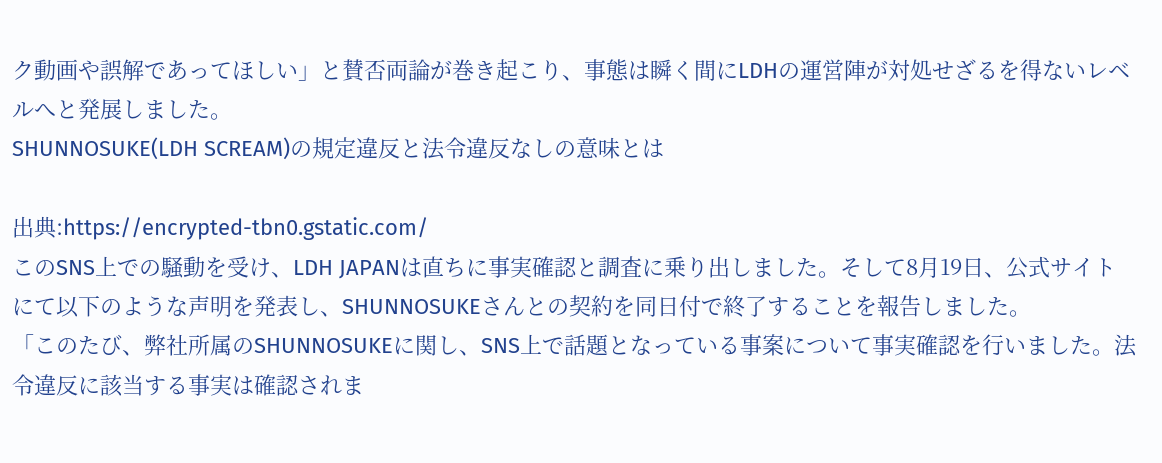ク動画や誤解であってほしい」と賛否両論が巻き起こり、事態は瞬く間にLDHの運営陣が対処せざるを得ないレベルへと発展しました。
SHUNNOSUKE(LDH SCREAM)の規定違反と法令違反なしの意味とは

出典:https://encrypted-tbn0.gstatic.com/
このSNS上での騒動を受け、LDH JAPANは直ちに事実確認と調査に乗り出しました。そして8月19日、公式サイトにて以下のような声明を発表し、SHUNNOSUKEさんとの契約を同日付で終了することを報告しました。
「このたび、弊社所属のSHUNNOSUKEに関し、SNS上で話題となっている事案について事実確認を行いました。法令違反に該当する事実は確認されま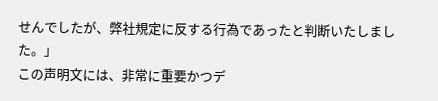せんでしたが、弊社規定に反する行為であったと判断いたしました。」
この声明文には、非常に重要かつデ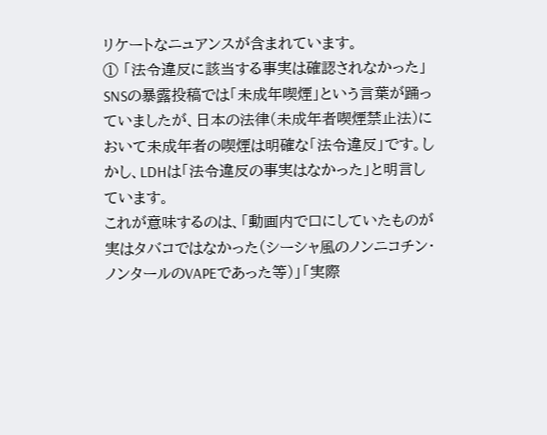リケートなニュアンスが含まれています。
① 「法令違反に該当する事実は確認されなかった」
SNSの暴露投稿では「未成年喫煙」という言葉が踊っていましたが、日本の法律(未成年者喫煙禁止法)において未成年者の喫煙は明確な「法令違反」です。しかし、LDHは「法令違反の事実はなかった」と明言しています。
これが意味するのは、「動画内で口にしていたものが実はタバコではなかった(シーシャ風のノンニコチン・ノンタールのVAPEであった等)」「実際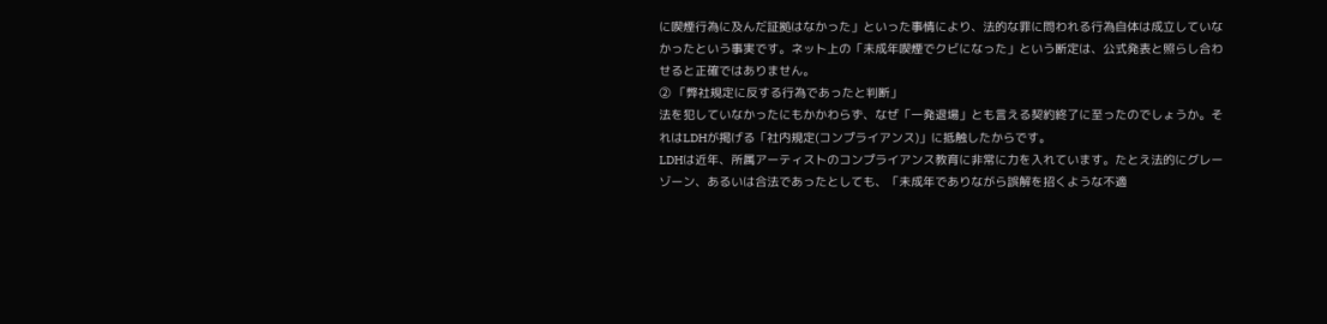に喫煙行為に及んだ証拠はなかった」といった事情により、法的な罪に問われる行為自体は成立していなかったという事実です。ネット上の「未成年喫煙でクビになった」という断定は、公式発表と照らし合わせると正確ではありません。
② 「弊社規定に反する行為であったと判断」
法を犯していなかったにもかかわらず、なぜ「一発退場」とも言える契約終了に至ったのでしょうか。それはLDHが掲げる「社内規定(コンプライアンス)」に抵触したからです。
LDHは近年、所属アーティストのコンプライアンス教育に非常に力を入れています。たとえ法的にグレーゾーン、あるいは合法であったとしても、「未成年でありながら誤解を招くような不適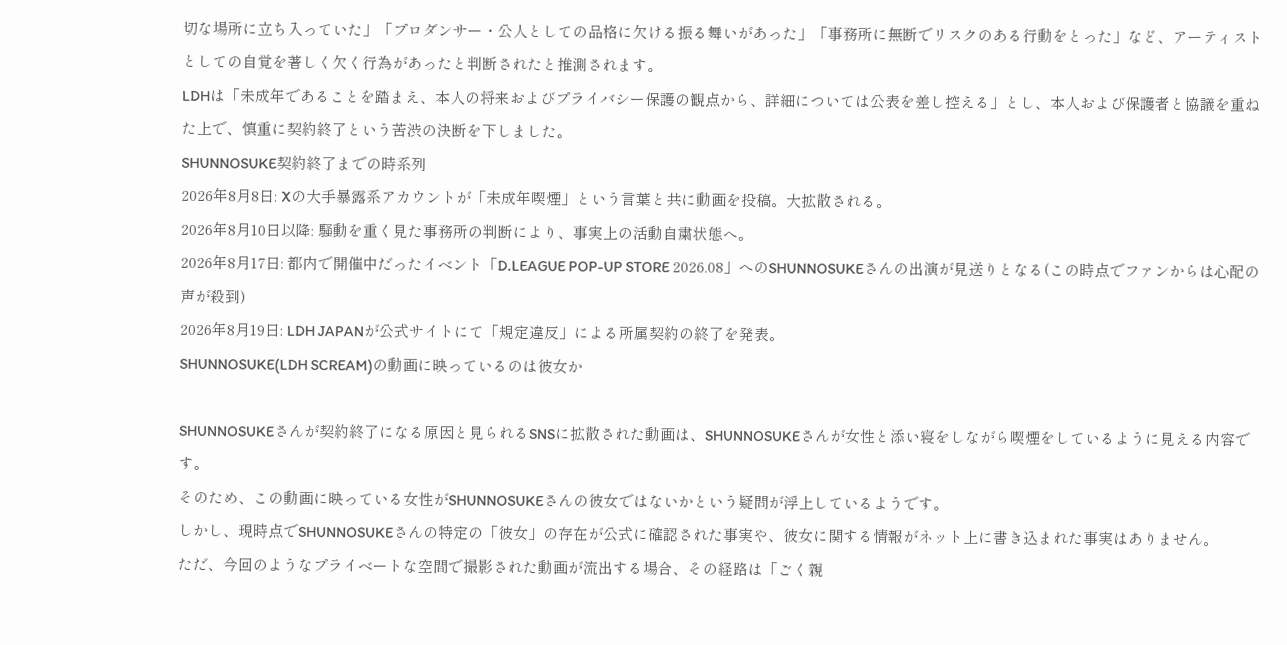切な場所に立ち入っていた」「プロダンサー・公人としての品格に欠ける振る舞いがあった」「事務所に無断でリスクのある行動をとった」など、アーティストとしての自覚を著しく欠く行為があったと判断されたと推測されます。
LDHは「未成年であることを踏まえ、本人の将来およびプライバシー保護の観点から、詳細については公表を差し控える」とし、本人および保護者と協議を重ねた上で、慎重に契約終了という苦渋の決断を下しました。
SHUNNOSUKE契約終了までの時系列
2026年8月8日: Xの大手暴露系アカウントが「未成年喫煙」という言葉と共に動画を投稿。大拡散される。
2026年8月10日以降: 騒動を重く見た事務所の判断により、事実上の活動自粛状態へ。
2026年8月17日: 都内で開催中だったイベント「D.LEAGUE POP-UP STORE 2026.08」へのSHUNNOSUKEさんの出演が見送りとなる(この時点でファンからは心配の声が殺到)
2026年8月19日: LDH JAPANが公式サイトにて「規定違反」による所属契約の終了を発表。
SHUNNOSUKE(LDH SCREAM)の動画に映っているのは彼女か

SHUNNOSUKEさんが契約終了になる原因と見られるSNSに拡散された動画は、SHUNNOSUKEさんが女性と添い寝をしながら喫煙をしているように見える内容です。
そのため、この動画に映っている女性がSHUNNOSUKEさんの彼女ではないかという疑問が浮上しているようです。
しかし、現時点でSHUNNOSUKEさんの特定の「彼女」の存在が公式に確認された事実や、彼女に関する情報がネット上に書き込まれた事実はありません。
ただ、今回のようなプライベートな空間で撮影された動画が流出する場合、その経路は「ごく親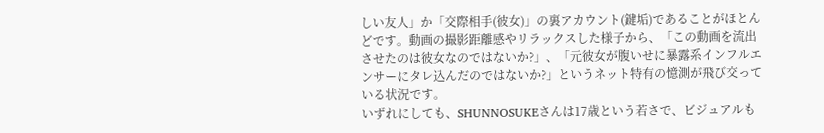しい友人」か「交際相手(彼女)」の裏アカウント(鍵垢)であることがほとんどです。動画の撮影距離感やリラックスした様子から、「この動画を流出させたのは彼女なのではないか?」、「元彼女が腹いせに暴露系インフルエンサーにタレ込んだのではないか?」というネット特有の憶測が飛び交っている状況です。
いずれにしても、SHUNNOSUKEさんは17歳という若さで、ビジュアルも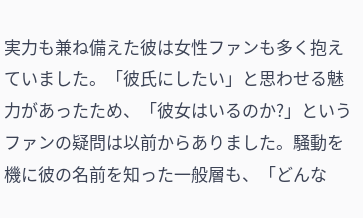実力も兼ね備えた彼は女性ファンも多く抱えていました。「彼氏にしたい」と思わせる魅力があったため、「彼女はいるのか?」というファンの疑問は以前からありました。騒動を機に彼の名前を知った一般層も、「どんな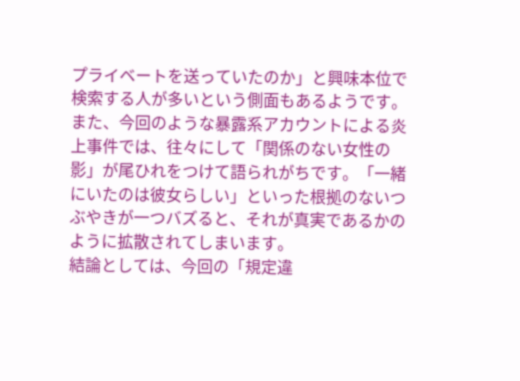プライベートを送っていたのか」と興味本位で検索する人が多いという側面もあるようです。
また、今回のような暴露系アカウントによる炎上事件では、往々にして「関係のない女性の影」が尾ひれをつけて語られがちです。「一緒にいたのは彼女らしい」といった根拠のないつぶやきが一つバズると、それが真実であるかのように拡散されてしまいます。
結論としては、今回の「規定違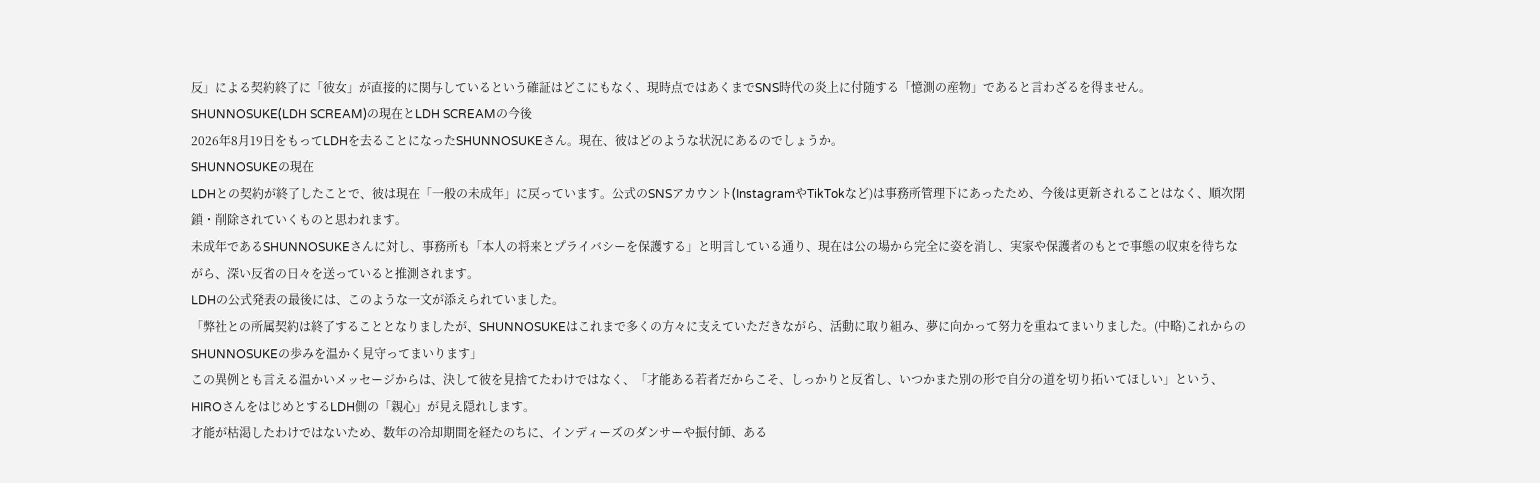反」による契約終了に「彼女」が直接的に関与しているという確証はどこにもなく、現時点ではあくまでSNS時代の炎上に付随する「憶測の産物」であると言わざるを得ません。
SHUNNOSUKE(LDH SCREAM)の現在とLDH SCREAMの今後
2026年8月19日をもってLDHを去ることになったSHUNNOSUKEさん。現在、彼はどのような状況にあるのでしょうか。
SHUNNOSUKEの現在
LDHとの契約が終了したことで、彼は現在「一般の未成年」に戻っています。公式のSNSアカウント(InstagramやTikTokなど)は事務所管理下にあったため、今後は更新されることはなく、順次閉鎖・削除されていくものと思われます。
未成年であるSHUNNOSUKEさんに対し、事務所も「本人の将来とプライバシーを保護する」と明言している通り、現在は公の場から完全に姿を消し、実家や保護者のもとで事態の収束を待ちながら、深い反省の日々を送っていると推測されます。
LDHの公式発表の最後には、このような一文が添えられていました。
「弊社との所属契約は終了することとなりましたが、SHUNNOSUKEはこれまで多くの方々に支えていただきながら、活動に取り組み、夢に向かって努力を重ねてまいりました。(中略)これからのSHUNNOSUKEの歩みを温かく見守ってまいります」
この異例とも言える温かいメッセージからは、決して彼を見捨てたわけではなく、「才能ある若者だからこそ、しっかりと反省し、いつかまた別の形で自分の道を切り拓いてほしい」という、HIROさんをはじめとするLDH側の「親心」が見え隠れします。
才能が枯渇したわけではないため、数年の冷却期間を経たのちに、インディーズのダンサーや振付師、ある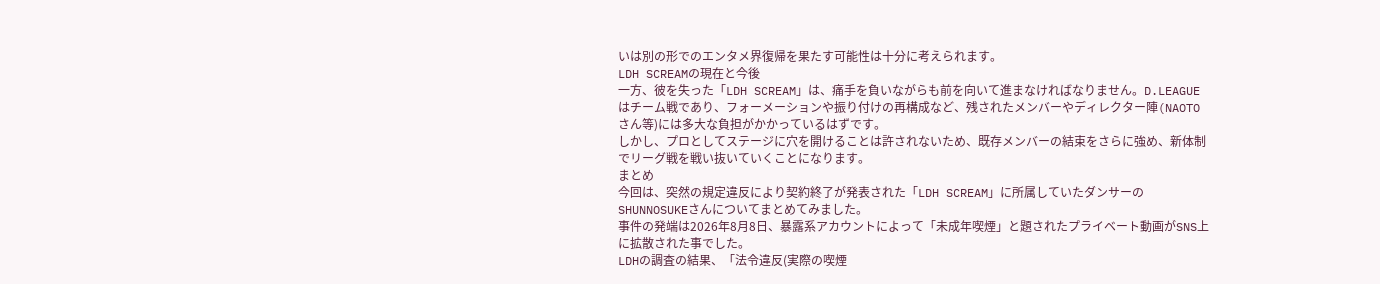いは別の形でのエンタメ界復帰を果たす可能性は十分に考えられます。
LDH SCREAMの現在と今後
一方、彼を失った「LDH SCREAM」は、痛手を負いながらも前を向いて進まなければなりません。D.LEAGUEはチーム戦であり、フォーメーションや振り付けの再構成など、残されたメンバーやディレクター陣(NAOTOさん等)には多大な負担がかかっているはずです。
しかし、プロとしてステージに穴を開けることは許されないため、既存メンバーの結束をさらに強め、新体制でリーグ戦を戦い抜いていくことになります。
まとめ
今回は、突然の規定違反により契約終了が発表された「LDH SCREAM」に所属していたダンサーのSHUNNOSUKEさんについてまとめてみました。
事件の発端は2026年8月8日、暴露系アカウントによって「未成年喫煙」と題されたプライベート動画がSNS上に拡散された事でした。
LDHの調査の結果、「法令違反(実際の喫煙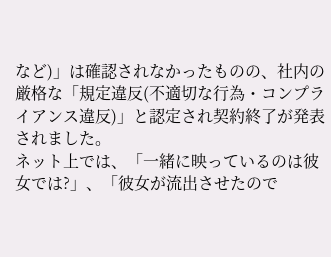など)」は確認されなかったものの、社内の厳格な「規定違反(不適切な行為・コンプライアンス違反)」と認定され契約終了が発表されました。
ネット上では、「一緒に映っているのは彼女では?」、「彼女が流出させたので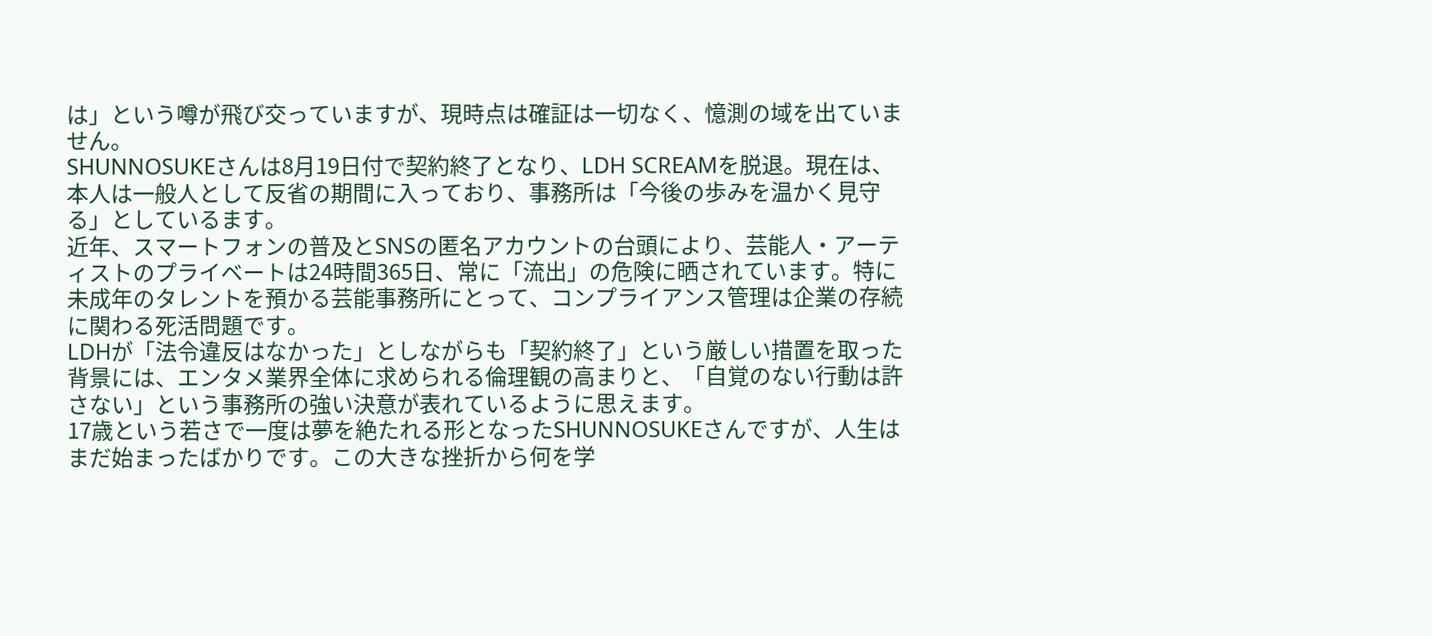は」という噂が飛び交っていますが、現時点は確証は一切なく、憶測の域を出ていません。
SHUNNOSUKEさんは8月19日付で契約終了となり、LDH SCREAMを脱退。現在は、本人は一般人として反省の期間に入っており、事務所は「今後の歩みを温かく見守る」としているます。
近年、スマートフォンの普及とSNSの匿名アカウントの台頭により、芸能人・アーティストのプライベートは24時間365日、常に「流出」の危険に晒されています。特に未成年のタレントを預かる芸能事務所にとって、コンプライアンス管理は企業の存続に関わる死活問題です。
LDHが「法令違反はなかった」としながらも「契約終了」という厳しい措置を取った背景には、エンタメ業界全体に求められる倫理観の高まりと、「自覚のない行動は許さない」という事務所の強い決意が表れているように思えます。
17歳という若さで一度は夢を絶たれる形となったSHUNNOSUKEさんですが、人生はまだ始まったばかりです。この大きな挫折から何を学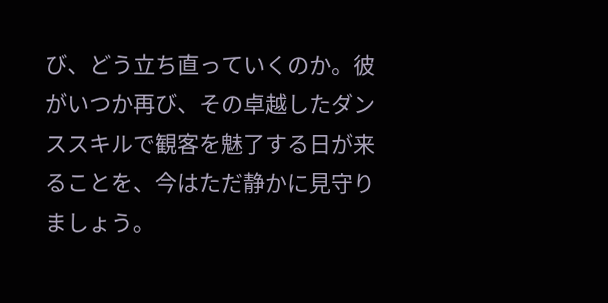び、どう立ち直っていくのか。彼がいつか再び、その卓越したダンススキルで観客を魅了する日が来ることを、今はただ静かに見守りましょう。